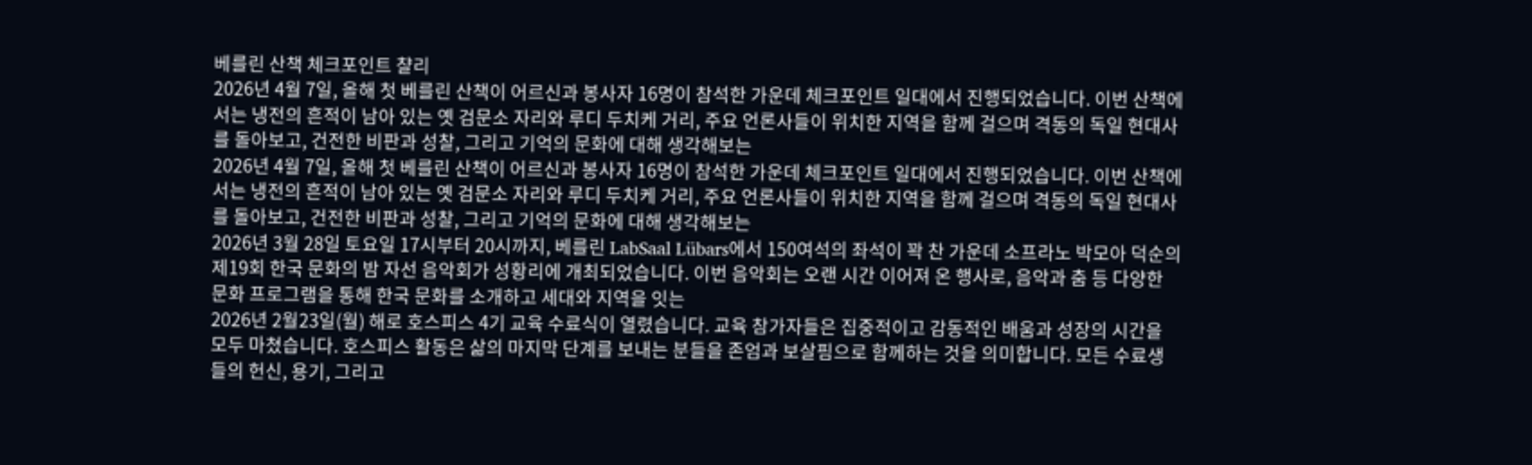베를린 산책 체크포인트 챨리
2026년 4월 7일, 올해 첫 베를린 산책이 어르신과 봉사자 16명이 참석한 가운데 체크포인트 일대에서 진행되었습니다. 이번 산책에서는 냉전의 흔적이 남아 있는 옛 검문소 자리와 루디 두치케 거리, 주요 언론사들이 위치한 지역을 함께 걸으며 격동의 독일 현대사를 돌아보고, 건전한 비판과 성찰, 그리고 기억의 문화에 대해 생각해보는
2026년 4월 7일, 올해 첫 베를린 산책이 어르신과 봉사자 16명이 참석한 가운데 체크포인트 일대에서 진행되었습니다. 이번 산책에서는 냉전의 흔적이 남아 있는 옛 검문소 자리와 루디 두치케 거리, 주요 언론사들이 위치한 지역을 함께 걸으며 격동의 독일 현대사를 돌아보고, 건전한 비판과 성찰, 그리고 기억의 문화에 대해 생각해보는
2026년 3월 28일 토요일 17시부터 20시까지, 베를린 LabSaal Lübars에서 150여석의 좌석이 꽉 찬 가운데 소프라노 박모아 덕순의 제19회 한국 문화의 밤 자선 음악회가 성황리에 개최되었습니다. 이번 음악회는 오랜 시간 이어져 온 행사로, 음악과 춤 등 다양한 문화 프로그램을 통해 한국 문화를 소개하고 세대와 지역을 잇는
2026년 2월23일(월) 해로 호스피스 4기 교육 수료식이 열렸습니다. 교육 참가자들은 집중적이고 감동적인 배움과 성장의 시간을 모두 마쳤습니다. 호스피스 활동은 삶의 마지막 단계를 보내는 분들을 존엄과 보살핌으로 함께하는 것을 의미합니다. 모든 수료생들의 헌신, 용기, 그리고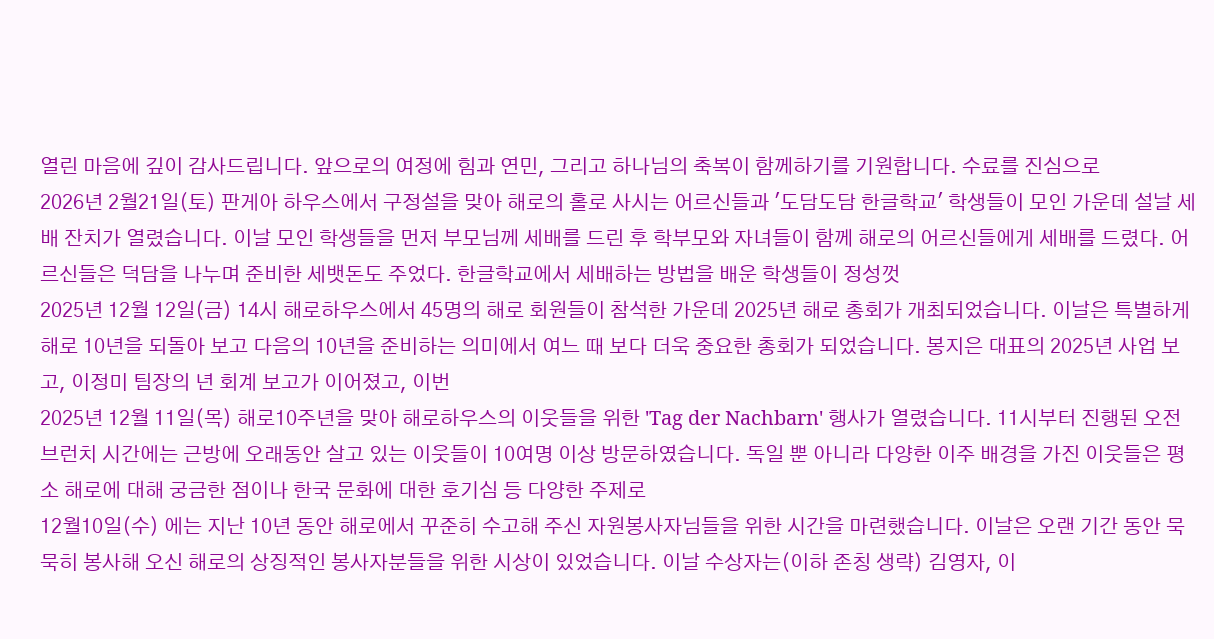열린 마음에 깊이 감사드립니다. 앞으로의 여정에 힘과 연민, 그리고 하나님의 축복이 함께하기를 기원합니다. 수료를 진심으로
2026년 2월21일(토) 판게아 하우스에서 구정설을 맞아 해로의 홀로 사시는 어르신들과 '도담도담 한글학교' 학생들이 모인 가운데 설날 세배 잔치가 열렸습니다. 이날 모인 학생들을 먼저 부모님께 세배를 드린 후 학부모와 자녀들이 함께 해로의 어르신들에게 세배를 드렸다. 어르신들은 덕담을 나누며 준비한 세뱃돈도 주었다. 한글학교에서 세배하는 방법을 배운 학생들이 정성껏
2025년 12월 12일(금) 14시 해로하우스에서 45명의 해로 회원들이 참석한 가운데 2025년 해로 총회가 개최되었습니다. 이날은 특별하게 해로 10년을 되돌아 보고 다음의 10년을 준비하는 의미에서 여느 때 보다 더욱 중요한 총회가 되었습니다. 봉지은 대표의 2025년 사업 보고, 이정미 팀장의 년 회계 보고가 이어졌고, 이번
2025년 12월 11일(목) 해로10주년을 맞아 해로하우스의 이웃들을 위한 'Tag der Nachbarn' 행사가 열렸습니다. 11시부터 진행된 오전 브런치 시간에는 근방에 오래동안 살고 있는 이웃들이 10여명 이상 방문하였습니다. 독일 뿐 아니라 다양한 이주 배경을 가진 이웃들은 평소 해로에 대해 궁금한 점이나 한국 문화에 대한 호기심 등 다양한 주제로
12월10일(수) 에는 지난 10년 동안 해로에서 꾸준히 수고해 주신 자원봉사자님들을 위한 시간을 마련했습니다. 이날은 오랜 기간 동안 묵묵히 봉사해 오신 해로의 상징적인 봉사자분들을 위한 시상이 있었습니다. 이날 수상자는(이하 존칭 생략) 김영자, 이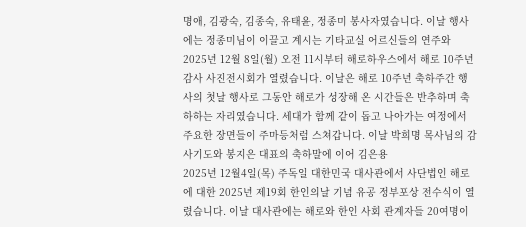명애, 김광숙, 김종숙, 유태윤, 정종미 봉사자였습니다. 이날 행사에는 정종미님이 이끌고 계시는 기타교실 어르신들의 연주와
2025년 12월 8일(월) 오전 11시부터 해로하우스에서 해로 10주년 감사 사진전시회가 열렸습니다. 이날은 해로 10주년 축하주간 행사의 첫날 행사로 그동안 해로가 성장해 온 시간들은 반추하며 축하하는 자리였습니다. 세대가 함께 같이 돕고 나아가는 여정에서 주요한 장면들이 주마등처럼 스쳐갑니다. 이날 박희명 목사님의 감사기도와 봉지은 대표의 축하말에 이어 김은용
2025년 12월4일(목) 주독일 대한민국 대사관에서 사단법인 해로에 대한 2025년 제19회 한인의날 기념 유공 정부포상 전수식이 열렸습니다. 이날 대사관에는 해로와 한인 사회 관계자들 20여명이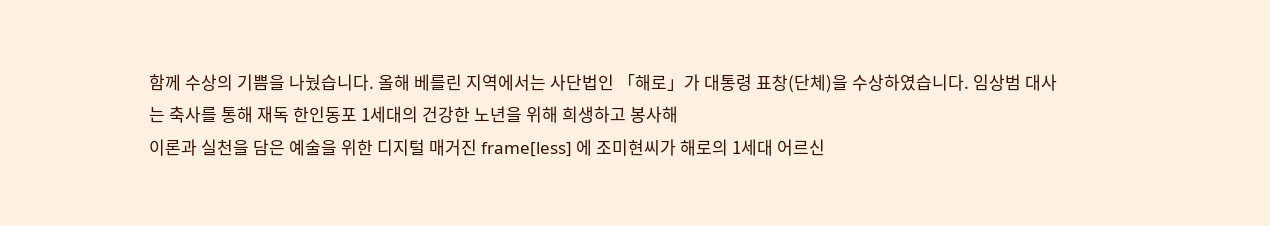함께 수상의 기쁨을 나눴습니다. 올해 베를린 지역에서는 사단법인 「해로」가 대통령 표창(단체)을 수상하였습니다. 임상범 대사는 축사를 통해 재독 한인동포 1세대의 건강한 노년을 위해 희생하고 봉사해
이론과 실천을 담은 예술을 위한 디지털 매거진 frame[less] 에 조미현씨가 해로의 1세대 어르신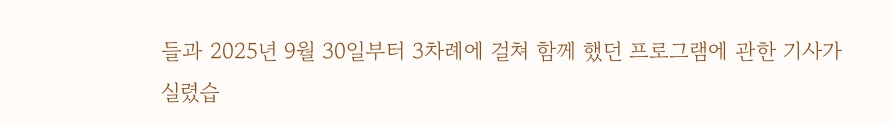들과 2025년 9월 30일부터 3차례에 걸쳐 함께 했던 프로그램에 관한 기사가 실렸습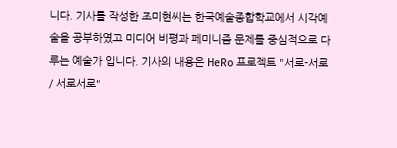니다. 기사를 작성한 조미현씨는 한국예술종합학교에서 시각예술을 공부하였고 미디어 비평과 페미니즘 문제를 중심적으로 다루는 예술가 입니다. 기사의 내용은 HeRo 프로젝트 "서로-서로 / 서로서로"